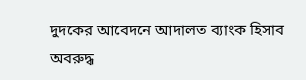দুদকের আবেদনে আদালত ব্যাংক হিসাব অবরুদ্ধ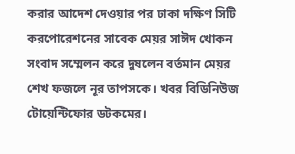করার আদেশ দেওয়ার পর ঢাকা দক্ষিণ সিটি করপোরেশনের সাবেক মেয়র সাঈদ খোকন সংবাদ সম্মেলন করে দুষলেন বর্তমান মেয়র শেখ ফজলে নূর তাপসকে। খবর বিডিনিউজ টোয়েন্টিফোর ডটকমের।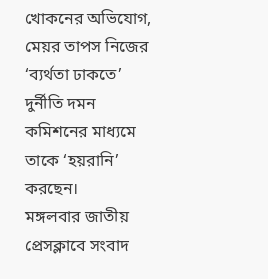খোকনের অভিযোগ, মেয়র তাপস নিজের ‘ব্যর্থতা ঢাকতে’ দুর্নীতি দমন কমিশনের মাধ্যমে তাকে ‘হয়রানি’ করছেন।
মঙ্গলবার জাতীয় প্রেসক্লাবে সংবাদ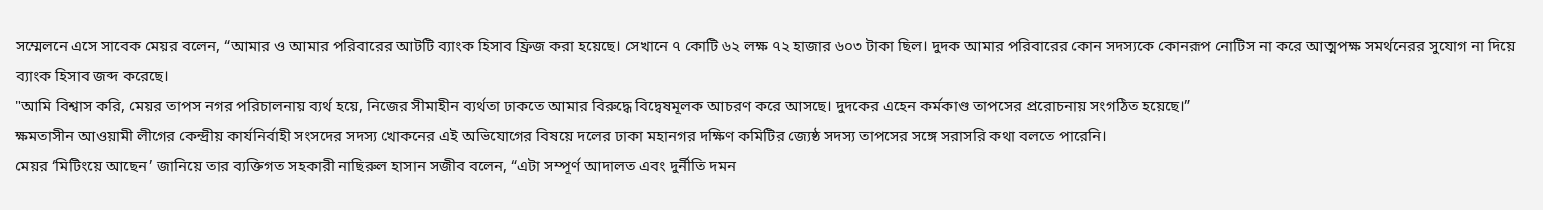সম্মেলনে এসে সাবেক মেয়র বলেন, “আমার ও আমার পরিবারের আটটি ব্যাংক হিসাব ফ্রিজ করা হয়েছে। সেখানে ৭ কোটি ৬২ লক্ষ ৭২ হাজার ৬০৩ টাকা ছিল। দুদক আমার পরিবারের কোন সদস্যকে কোনরূপ নোটিস না করে আত্মপক্ষ সমর্থনেরর সুযোগ না দিয়ে ব্যাংক হিসাব জব্দ করেছে।
"আমি বিশ্বাস করি, মেয়র তাপস নগর পরিচালনায় ব্যর্থ হয়ে, নিজের সীমাহীন ব্যর্থতা ঢাকতে আমার বিরুদ্ধে বিদ্বেষমূলক আচরণ করে আসছে। দুদকের এহেন কর্মকাণ্ড তাপসের প্ররোচনায় সংগঠিত হয়েছে।”
ক্ষমতাসীন আওয়ামী লীগের কেন্দ্রীয় কার্যনির্বাহী সংসদের সদস্য খোকনের এই অভিযোগের বিষয়ে দলের ঢাকা মহানগর দক্ষিণ কমিটির জ্যেষ্ঠ সদস্য তাপসের সঙ্গে সরাসরি কথা বলতে পারেনি।
মেয়র ‘মিটিংয়ে আছেন’ জানিয়ে তার ব্যক্তিগত সহকারী নাছিরুল হাসান সজীব বলেন, “এটা সম্পূর্ণ আদালত এবং দুর্নীতি দমন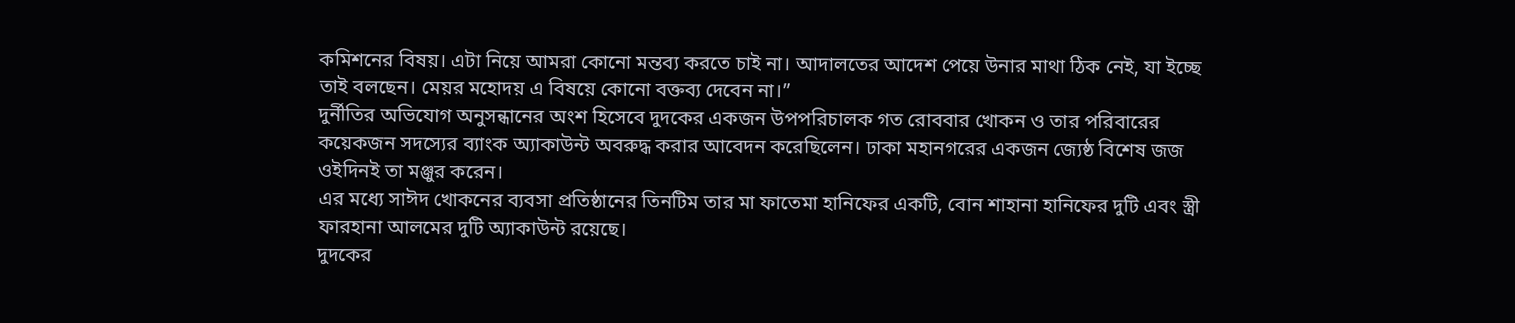কমিশনের বিষয়। এটা নিয়ে আমরা কোনো মন্তব্য করতে চাই না। আদালতের আদেশ পেয়ে উনার মাথা ঠিক নেই, যা ইচ্ছে তাই বলছেন। মেয়র মহোদয় এ বিষয়ে কোনো বক্তব্য দেবেন না।”
দুর্নীতির অভিযোগ অনুসন্ধানের অংশ হিসেবে দুদকের একজন উপপরিচালক গত রোববার খোকন ও তার পরিবারের কয়েকজন সদস্যের ব্যাংক অ্যাকাউন্ট অবরুদ্ধ করার আবেদন করেছিলেন। ঢাকা মহানগরের একজন জ্যেষ্ঠ বিশেষ জজ ওইদিনই তা মঞ্জুর করেন।
এর মধ্যে সাঈদ খোকনের ব্যবসা প্রতিষ্ঠানের তিনটিম তার মা ফাতেমা হানিফের একটি, বোন শাহানা হানিফের দুটি এবং স্ত্রী ফারহানা আলমের দুটি অ্যাকাউন্ট রয়েছে।
দুদকের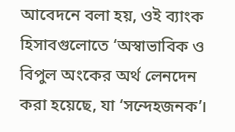আবেদনে বলা হয়, ওই ব্যাংক হিসাবগুলোতে ‘অস্বাভাবিক ও বিপুল অংকের অর্থ লেনদেন করা হয়েছে, যা ‘সন্দেহজনক’।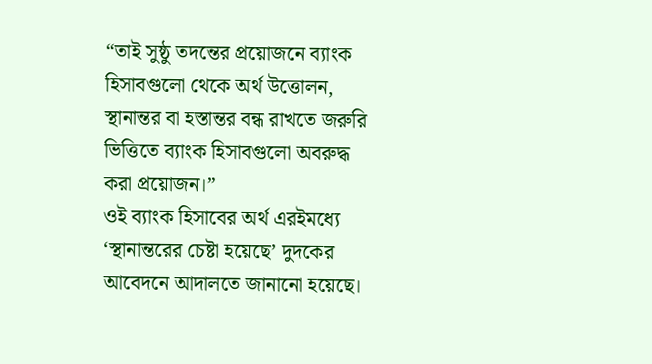“তাই সুষ্ঠু তদন্তের প্রয়োজনে ব্যাংক হিসাবগুলো থেকে অর্থ উত্তোলন, স্থানান্তর বা হস্তান্তর বন্ধ রাখতে জরুরি ভিত্তিতে ব্যাংক হিসাবগুলো অবরুদ্ধ করা প্রয়োজন।”
ওই ব্যাংক হিসাবের অর্থ এরইমধ্যে ‘স্থানান্তরের চেষ্টা হয়েছে’ দুদকের আবেদনে আদালতে জানানো হয়েছে।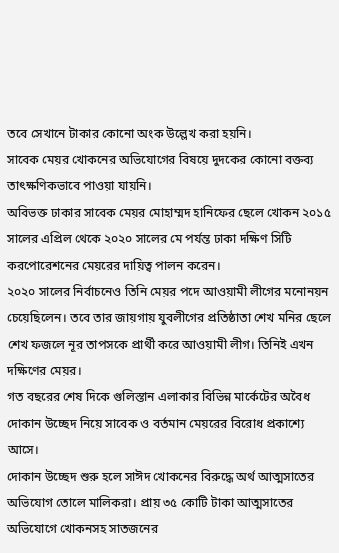তবে সেখানে টাকার কোনো অংক উল্লেখ করা হয়নি।
সাবেক মেয়র খোকনের অভিযোগের বিষয়ে দুদকের কোনো বক্তব্য তাৎক্ষণিকভাবে পাওয়া যায়নি।
অবিভক্ত ঢাকার সাবেক মেয়র মোহাম্মদ হানিফের ছেলে খোকন ২০১৫ সালের এপ্রিল থেকে ২০২০ সালের মে পর্যন্ত ঢাকা দক্ষিণ সিটি করপোরেশনের মেয়রের দায়িত্ব পালন করেন।
২০২০ সালের নির্বাচনেও তিনি মেয়র পদে আওয়ামী লীগের মনোনয়ন চেয়েছিলেন। তবে তার জায়গায় যুবলীগের প্রতিষ্ঠাতা শেখ মনির ছেলে শেখ ফজলে নূর তাপসকে প্রার্থী করে আওয়ামী লীগ। তিনিই এখন দক্ষিণের মেয়র।
গত বছরের শেষ দিকে গুলিস্তান এলাকার বিভিন্ন মার্কেটের অবৈধ দোকান উচ্ছেদ নিয়ে সাবেক ও বর্তমান মেয়রের বিরোধ প্রকাশ্যে আসে।
দোকান উচ্ছেদ শুরু হলে সাঈদ খোকনের বিরুদ্ধে অর্থ আত্মসাতের অভিযোগ তোলে মালিকরা। প্রায় ৩৫ কোটি টাকা আত্মসাতের অভিযোগে খোকনসহ সাতজনের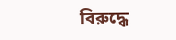বিরুদ্ধে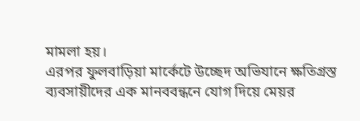মামলা হয়।
এরপর ফুলবাড়িয়া মার্কেটে উচ্ছেদ অভিযানে ক্ষতিগ্রস্ত ব্যবসায়ীদের এক মানববন্ধনে যোগ দিয়ে মেয়র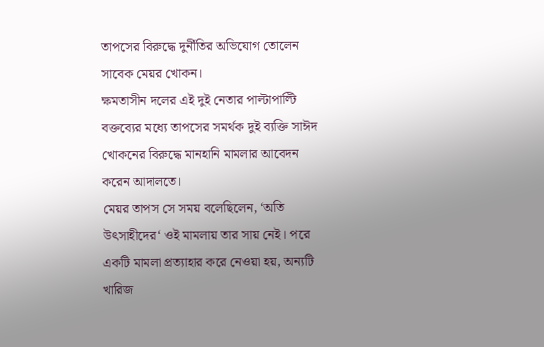তাপসের বিরুদ্ধে দুর্নীতির অভিযোগ তোলেন সাবেক মেয়র খোকন।
ক্ষমতাসীন দলের এই দুই নেতার পাল্টাপাল্টি বক্তব্যের মধ্যে তাপসের সমর্থক দুই ব্যক্তি সাঈদ খোকনের বিরুদ্ধে মানহানি মামলার আবেদন করেন আদালতে।
মেয়র তাপস সে সময় বলেছিলেন, ‘অতি উৎসাহীদের‘ ওই মামলায় তার সায় নেই। পরে একটি মামলা প্রত্যাহার করে নেওয়া হয়, অন্যটি খারিজ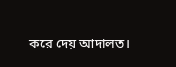করে দেয় আদালত।